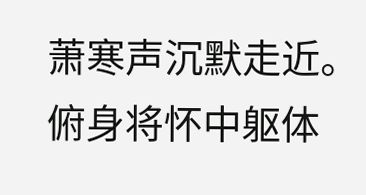萧寒声沉默走近。
俯身将怀中躯体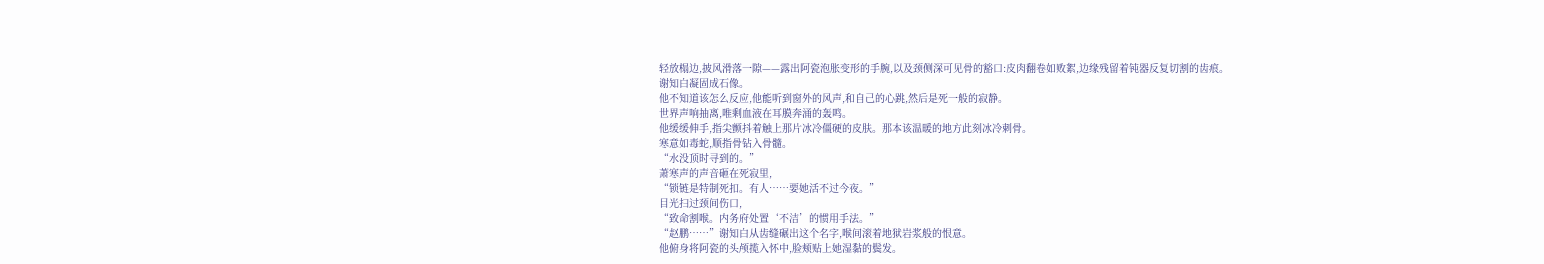轻放榻边,披风滑落一隙——露出阿瓷泡胀变形的手腕,以及颈侧深可见骨的豁口:皮肉翻卷如败絮,边缘残留着钝器反复切割的齿痕。
谢知白凝固成石像。
他不知道该怎么反应,他能听到窗外的风声,和自己的心跳,然后是死一般的寂静。
世界声响抽离,唯剩血液在耳膜奔涌的轰鸣。
他缓缓伸手,指尖颤抖着触上那片冰冷僵硬的皮肤。那本该温暖的地方此刻冰冷刺骨。
寒意如毒蛇,顺指骨钻入骨髓。
“水没顶时寻到的。”
萧寒声的声音砸在死寂里,
“锁链是特制死扣。有人……要她活不过今夜。”
目光扫过颈间伤口,
“致命割喉。内务府处置‘不洁’的惯用手法。”
“赵鹏……”谢知白从齿缝碾出这个名字,喉间滚着地狱岩浆般的恨意。
他俯身将阿瓷的头颅揽入怀中,脸颊贴上她湿黏的鬓发。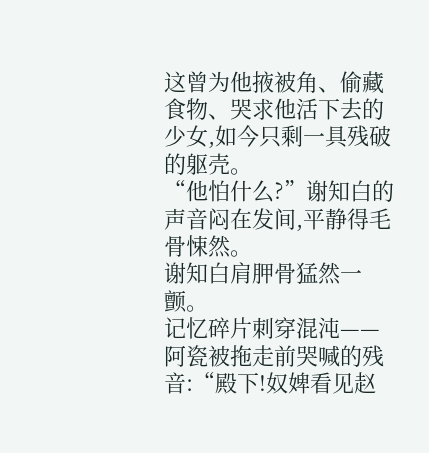这曾为他掖被角、偷藏食物、哭求他活下去的少女,如今只剩一具残破的躯壳。
“他怕什么?”谢知白的声音闷在发间,平静得毛骨悚然。
谢知白肩胛骨猛然一颤。
记忆碎片刺穿混沌——阿瓷被拖走前哭喊的残音:“殿下!奴婢看见赵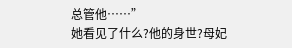总管他……”
她看见了什么?他的身世?母妃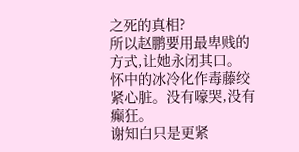之死的真相?
所以赵鹏要用最卑贱的方式,让她永闭其口。
怀中的冰冷化作毒藤绞紧心脏。没有嚎哭,没有癫狂。
谢知白只是更紧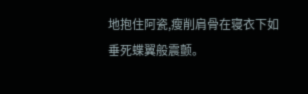地抱住阿瓷,瘦削肩骨在寝衣下如垂死蝶翼般震颤。